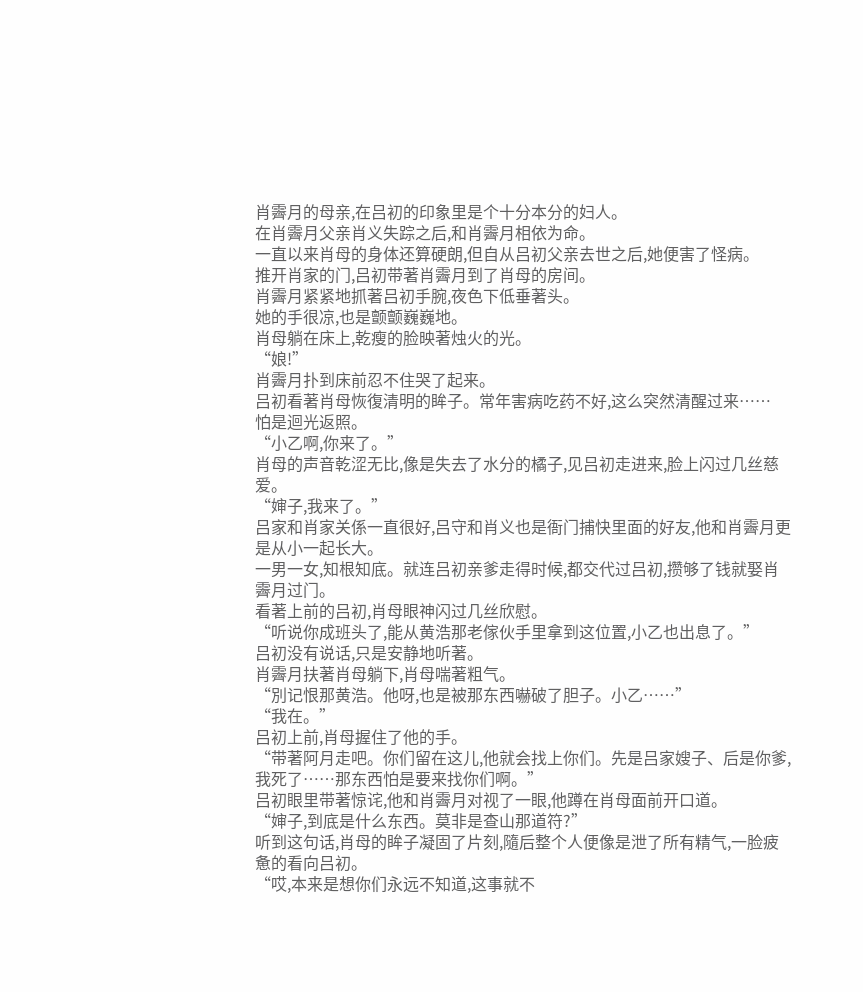肖霽月的母亲,在吕初的印象里是个十分本分的妇人。
在肖霽月父亲肖义失踪之后,和肖霽月相依为命。
一直以来肖母的身体还算硬朗,但自从吕初父亲去世之后,她便害了怪病。
推开肖家的门,吕初带著肖霽月到了肖母的房间。
肖霽月紧紧地抓著吕初手腕,夜色下低垂著头。
她的手很凉,也是颤颤巍巍地。
肖母躺在床上,乾瘦的脸映著烛火的光。
“娘!”
肖霽月扑到床前忍不住哭了起来。
吕初看著肖母恢復清明的眸子。常年害病吃药不好,这么突然清醒过来……
怕是迴光返照。
“小乙啊,你来了。”
肖母的声音乾涩无比,像是失去了水分的橘子,见吕初走进来,脸上闪过几丝慈爱。
“婶子,我来了。”
吕家和肖家关係一直很好,吕守和肖义也是衙门捕快里面的好友,他和肖霽月更是从小一起长大。
一男一女,知根知底。就连吕初亲爹走得时候,都交代过吕初,攒够了钱就娶肖霽月过门。
看著上前的吕初,肖母眼神闪过几丝欣慰。
“听说你成班头了,能从黄浩那老傢伙手里拿到这位置,小乙也出息了。”
吕初没有说话,只是安静地听著。
肖霽月扶著肖母躺下,肖母喘著粗气。
“別记恨那黄浩。他呀,也是被那东西嚇破了胆子。小乙……”
“我在。”
吕初上前,肖母握住了他的手。
“带著阿月走吧。你们留在这儿,他就会找上你们。先是吕家嫂子、后是你爹,我死了……那东西怕是要来找你们啊。”
吕初眼里带著惊诧,他和肖霽月对视了一眼,他蹲在肖母面前开口道。
“婶子,到底是什么东西。莫非是查山那道符?”
听到这句话,肖母的眸子凝固了片刻,隨后整个人便像是泄了所有精气,一脸疲惫的看向吕初。
“哎,本来是想你们永远不知道,这事就不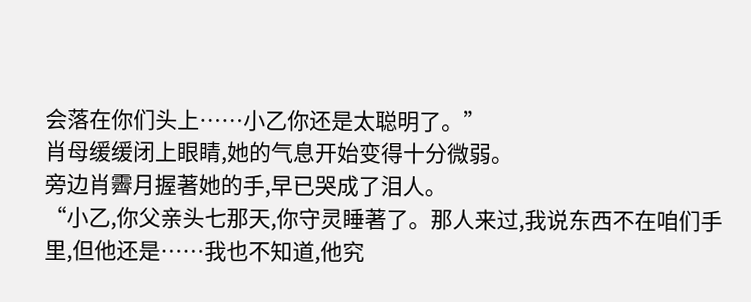会落在你们头上……小乙你还是太聪明了。”
肖母缓缓闭上眼睛,她的气息开始变得十分微弱。
旁边肖霽月握著她的手,早已哭成了泪人。
“小乙,你父亲头七那天,你守灵睡著了。那人来过,我说东西不在咱们手里,但他还是……我也不知道,他究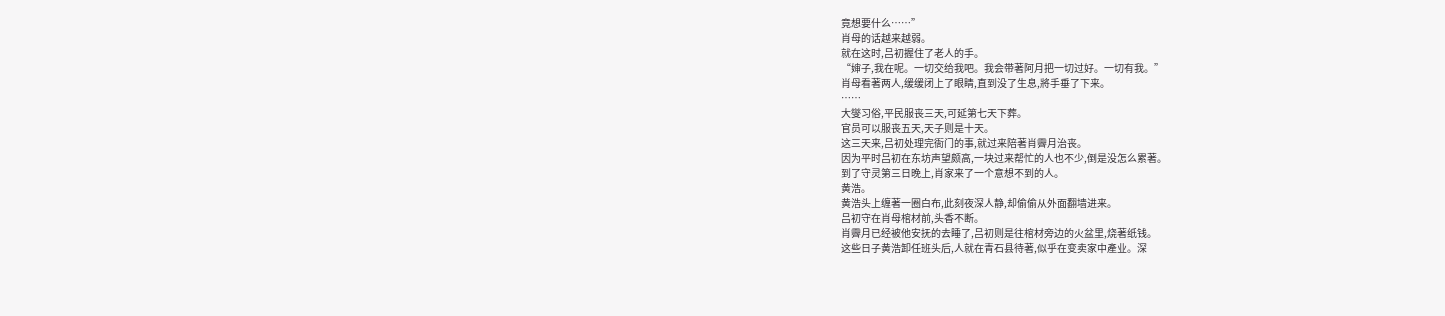竟想要什么……”
肖母的话越来越弱。
就在这时,吕初握住了老人的手。
“婶子,我在呢。一切交给我吧。我会带著阿月把一切过好。一切有我。”
肖母看著两人,缓缓闭上了眼睛,直到没了生息,將手垂了下来。
……
大燮习俗,平民服丧三天,可延第七天下葬。
官员可以服丧五天,天子则是十天。
这三天来,吕初处理完衙门的事,就过来陪著肖霽月治丧。
因为平时吕初在东坊声望颇高,一块过来帮忙的人也不少,倒是没怎么累著。
到了守灵第三日晚上,肖家来了一个意想不到的人。
黄浩。
黄浩头上缠著一圈白布,此刻夜深人静,却偷偷从外面翻墙进来。
吕初守在肖母棺材前,头香不断。
肖霽月已经被他安抚的去睡了,吕初则是往棺材旁边的火盆里,烧著纸钱。
这些日子黄浩卸任班头后,人就在青石县待著,似乎在变卖家中產业。深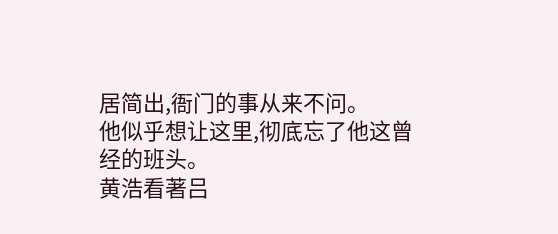居简出,衙门的事从来不问。
他似乎想让这里,彻底忘了他这曾经的班头。
黄浩看著吕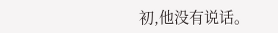初,他没有说话。